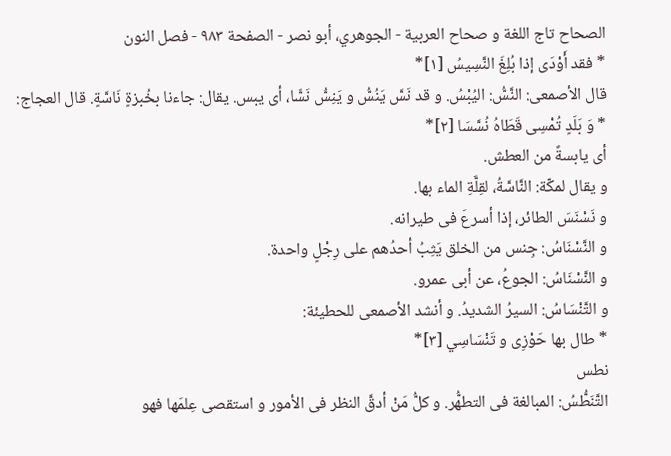الصحاح تاج اللغة و صحاح العربية - الجوهري، أبو نصر - الصفحة ٩٨٣ - فصل النون
* فقد أَوْدَى إذا بُلِغَ النَّسِيسُ [١]*
قال الأصمعى: النَّسُّ: اليُبْسُ. و قد نَسَّ يَنُسُّ و يَنِسُّ نَسًّا، أى يبس. يقال: جاءنا بخُبزةٍ نَاسَّةٍ. قال العجاج:
* وَ بَلَدٍ تُمْسِى قَطَاهُ نُسَّسَا [٢]*
أى يابسةً من العطش.
و يقال لمكّة: النَّاسَّةُ، لقِلَّةِ الماء بها.
و نَسْنَسَ الطائر، إذا أسرعَ فى طيرانه.
و النَّسْنَاسُ: جِنس من الخلق يَثِبُ أحدُهم على رِجْلٍ واحدة.
و النَّسْنَاسُ: الجوعُ، عن أبى عمرو.
و التَّنْسَاسُ: السيرُ الشديدُ. و أنشد الأصمعى للحطيئة:
* طال بها حَوْزِى و تَنْسَاسِي [٣]*
نطس
التَّنَطُّسُ: المبالغة فى التطهُّر. و كلُّ مَنْ أدقَّ النظر فى الأمور و استقصى عِلمَها فهو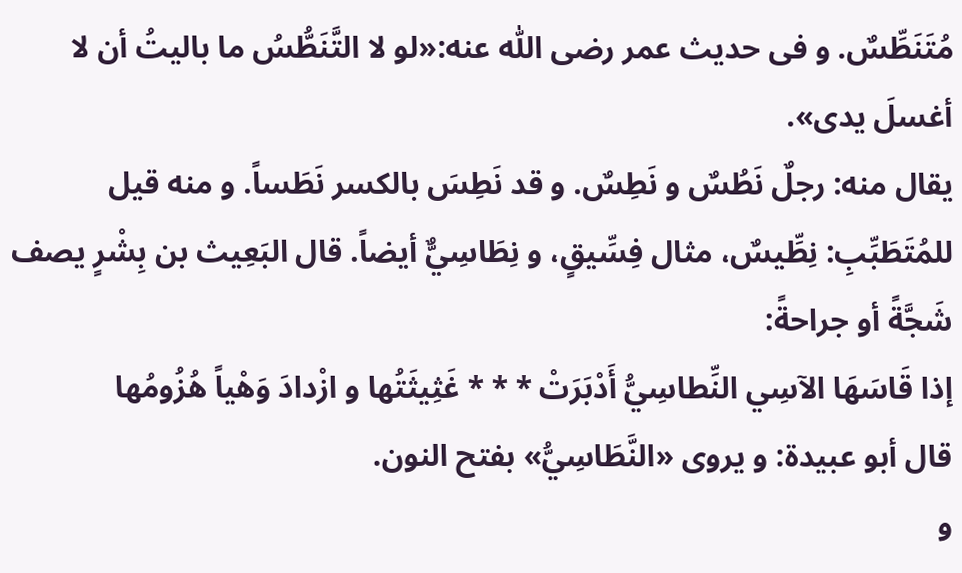مُتَنَطِّسٌ. و فى حديث عمر رضى اللّٰه عنه:«لو لا التَّنَطُّسُ ما باليتُ أن لا أغسلَ يدى».
يقال منه: رجلٌ نَطُسٌ و نَطِسٌ. و قد نَطِسَ بالكسر نَطَساً. و منه قيل للمُتَطَبِّبِ: نِطِّيسٌ، مثال فِسِّيقٍ، و نِطَاسِيٌّ أيضاً. قال البَعِيث بن بِشْرٍ يصف شَجَّةً أو جراحةً:
إذا قَاسَهَا الآسِي النِّطاسِيُّ أَدْبَرَتْ * * * غَثِيثَتُها و ازْدادَ وَهْياً هُزُومُها
قال أبو عبيدة: و يروى «النَّطَاسِيُّ» بفتح النون.
و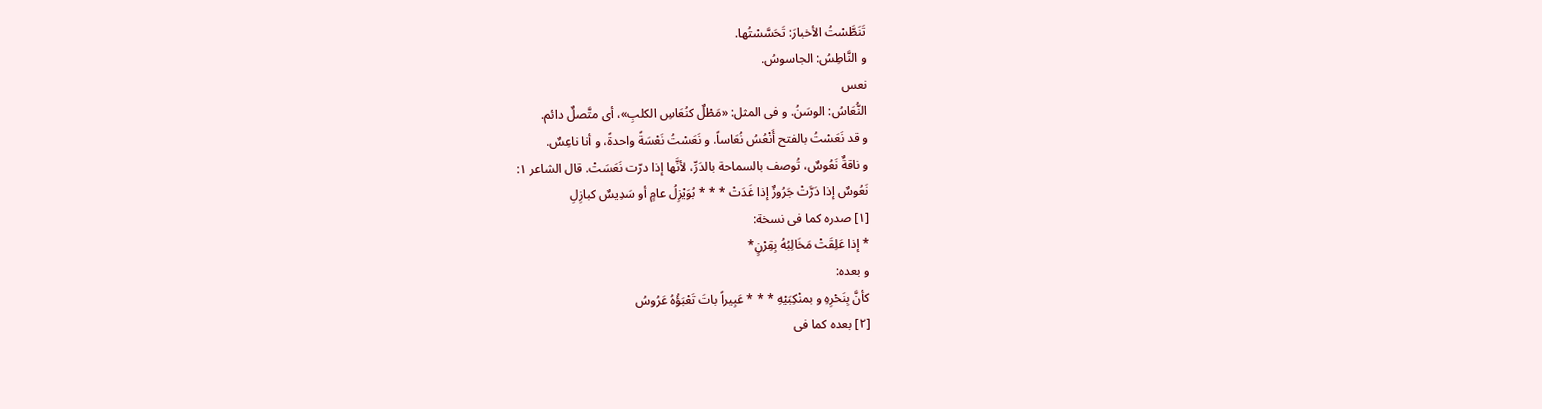تَنَطَّسْتُ الأخبارَ: تَحَسَّسْتُها.
و النَّاطِسُ: الجاسوسُ.
نعس
النُّعَاسُ: الوسَنُ. و فى المثل: «مَطْلٌ كنُعَاسِ الكلبِ»، أى متَّصلٌ دائم.
و قد نَعَسْتُ بالفتح أَنْعُسُ نُعَاساً. و نَعَسْتُ نَعْسَةً واحدةً، و أنا ناعِسٌ.
و ناقةٌ نَعُوسٌ، تُوصف بالسماحة بالدَرِّ، لأنَّها إذا درّت نَعَسَتْ. قال الشاعر ١:
نَعُوسٌ إذا دَرَّتْ جَرُوزٌ إذا غَدَتْ * * * بُوَيْزِلُ عامٍ أو سَدِيسٌ كبازِلِ
[١] صدره كما فى نسخة:
* إذا عَلِقَتْ مَخَالِبُهُ بِقِرْنٍ*
و بعده:
كأنَّ بِنَحْرِهِ و بمنْكِبَيْهِ * * * عَبِيراً باتَ تَعْبَؤُهُ عَرُوسُ
[٢] بعده كما فى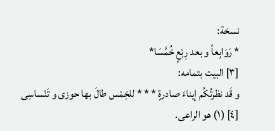نسخة:
* رَوَابِعاً و بعد رِبْعٍ خُمَّسَا*
[٣] البيت بتمامه:
و قَد نظرتُكُم إيناءَ صادرةٍ * * * للخِمْس طالَ بها حوزى و تَنْساسِى
[٤] (١) هو الراعى.